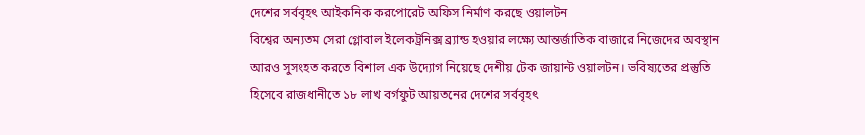দেশের সর্ববৃহৎ আইকনিক করপোরেট অফিস নির্মাণ করছে ওয়ালটন
বিশ্বের অন্যতম সেরা গ্লোবাল ইলেকট্রনিক্স ব্র্যান্ড হওয়ার লক্ষ্যে আন্তর্জাতিক বাজারে নিজেদের অবস্থান আরও সুসংহত করতে বিশাল এক উদ্যোগ নিয়েছে দেশীয় টেক জায়ান্ট ওয়ালটন। ভবিষ্যতের প্রস্তুতি হিসেবে রাজধানীতে ১৮ লাখ বর্গফুট আয়তনের দেশের সর্ববৃহৎ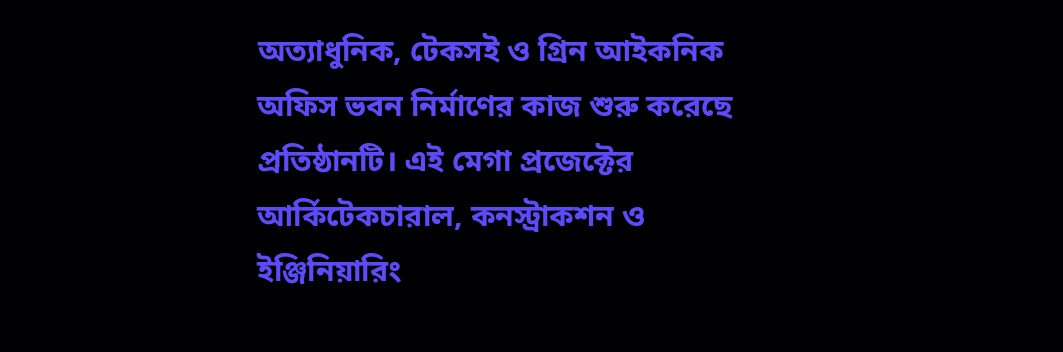অত্যাধুনিক, টেকসই ও গ্রিন আইকনিক অফিস ভবন নির্মাণের কাজ শুরু করেছে প্রতিষ্ঠানটি। এই মেগা প্রজেক্টের আর্কিটেকচারাল, কনস্ট্রাকশন ও ইঞ্জিনিয়ারিং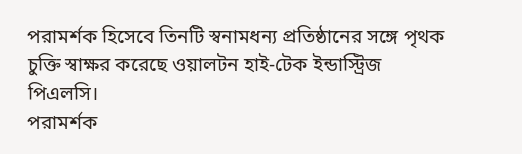পরামর্শক হিসেবে তিনটি স্বনামধন্য প্রতিষ্ঠানের সঙ্গে পৃথক চুক্তি স্বাক্ষর করেছে ওয়ালটন হাই-টেক ইন্ডাস্ট্রিজ পিএলসি।
পরামর্শক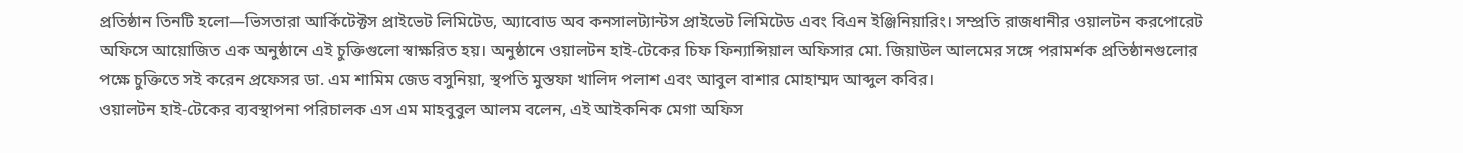প্রতিষ্ঠান তিনটি হলো—ভিসতারা আর্কিটেক্টস প্রাইভেট লিমিটেড, অ্যাবোড অব কনসালট্যান্টস প্রাইভেট লিমিটেড এবং বিএন ইঞ্জিনিয়ারিং। সম্প্রতি রাজধানীর ওয়ালটন করপোরেট অফিসে আয়োজিত এক অনুষ্ঠানে এই চুক্তিগুলো স্বাক্ষরিত হয়। অনুষ্ঠানে ওয়ালটন হাই-টেকের চিফ ফিন্যান্সিয়াল অফিসার মো. জিয়াউল আলমের সঙ্গে পরামর্শক প্রতিষ্ঠানগুলোর পক্ষে চুক্তিতে সই করেন প্রফেসর ডা. এম শামিম জেড বসুনিয়া, স্থপতি মুস্তফা খালিদ পলাশ এবং আবুল বাশার মোহাম্মদ আব্দুল কবির।
ওয়ালটন হাই-টেকের ব্যবস্থাপনা পরিচালক এস এম মাহবুবুল আলম বলেন, এই আইকনিক মেগা অফিস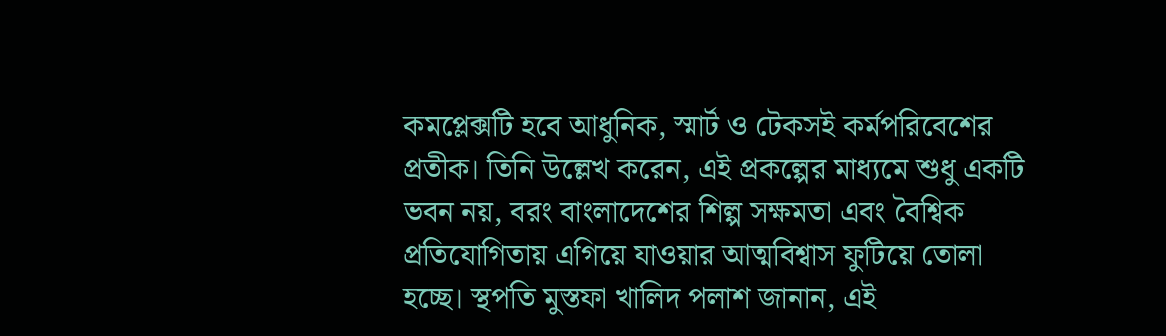কমপ্লেক্সটি হবে আধুনিক, স্মার্ট ও টেকসই কর্মপরিবেশের প্রতীক। তিনি উল্লেখ করেন, এই প্রকল্পের মাধ্যমে শুধু একটি ভবন নয়, বরং বাংলাদেশের শিল্প সক্ষমতা এবং বৈশ্বিক প্রতিযোগিতায় এগিয়ে যাওয়ার আত্মবিশ্বাস ফুটিয়ে তোলা হচ্ছে। স্থপতি মুস্তফা খালিদ পলাশ জানান, এই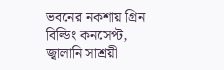ভবনের নকশায় গ্রিন বিল্ডিং কনসেপ্ট, জ্বালানি সাশ্রয়ী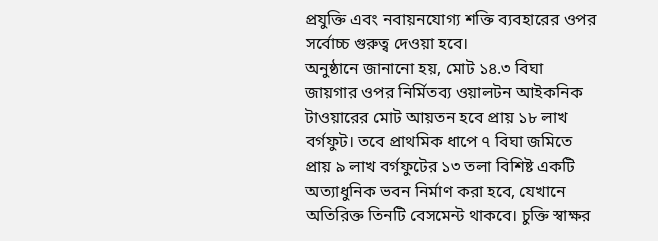প্রযুক্তি এবং নবায়নযোগ্য শক্তি ব্যবহারের ওপর সর্বোচ্চ গুরুত্ব দেওয়া হবে।
অনুষ্ঠানে জানানো হয়, মোট ১৪.৩ বিঘা জায়গার ওপর নির্মিতব্য ওয়ালটন আইকনিক টাওয়ারের মোট আয়তন হবে প্রায় ১৮ লাখ বর্গফুট। তবে প্রাথমিক ধাপে ৭ বিঘা জমিতে প্রায় ৯ লাখ বর্গফুটের ১৩ তলা বিশিষ্ট একটি অত্যাধুনিক ভবন নির্মাণ করা হবে, যেখানে অতিরিক্ত তিনটি বেসমেন্ট থাকবে। চুক্তি স্বাক্ষর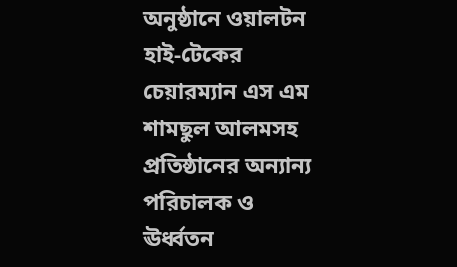অনুষ্ঠানে ওয়ালটন হাই-টেকের চেয়ারম্যান এস এম শামছুল আলমসহ প্রতিষ্ঠানের অন্যান্য পরিচালক ও ঊর্ধ্বতন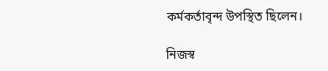কর্মকর্তাবৃন্দ উপস্থিত ছিলেন।

নিজস্ব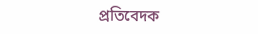প্রতিবেদক